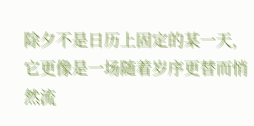除夕不是日历上固定的某一天,它更像是一场随着岁序更替而悄然流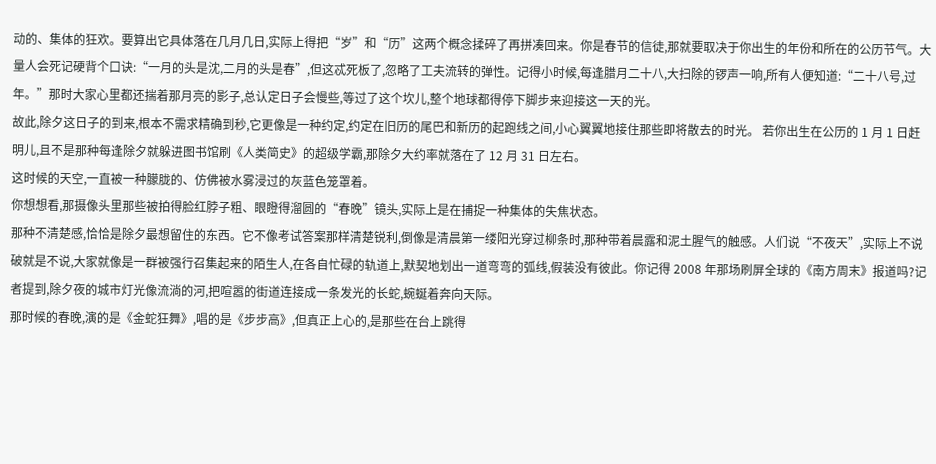动的、集体的狂欢。要算出它具体落在几月几日,实际上得把“岁”和“历”这两个概念揉碎了再拼凑回来。你是春节的信徒,那就要取决于你出生的年份和所在的公历节气。大量人会死记硬背个口诀:“一月的头是沈,二月的头是春”,但这忒死板了,忽略了工夫流转的弹性。记得小时候,每逢腊月二十八,大扫除的锣声一响,所有人便知道:“二十八号,过年。”那时大家心里都还揣着那月亮的影子,总认定日子会慢些,等过了这个坎儿,整个地球都得停下脚步来迎接这一天的光。
故此,除夕这日子的到来,根本不需求精确到秒,它更像是一种约定,约定在旧历的尾巴和新历的起跑线之间,小心翼翼地接住那些即将散去的时光。 若你出生在公历的 1 月 1 日赶明儿,且不是那种每逢除夕就躲进图书馆刷《人类简史》的超级学霸,那除夕大约率就落在了 12 月 31 日左右。
这时候的天空,一直被一种朦胧的、仿佛被水雾浸过的灰蓝色笼罩着。
你想想看,那摄像头里那些被拍得脸红脖子粗、眼瞪得溜圆的“春晚”镜头,实际上是在捕捉一种集体的失焦状态。
那种不清楚感,恰恰是除夕最想留住的东西。它不像考试答案那样清楚锐利,倒像是清晨第一缕阳光穿过柳条时,那种带着晨露和泥土腥气的触感。人们说“不夜天”,实际上不说破就是不说,大家就像是一群被强行召集起来的陌生人,在各自忙碌的轨道上,默契地划出一道弯弯的弧线,假装没有彼此。你记得 2008 年那场刷屏全球的《南方周末》报道吗?记者提到,除夕夜的城市灯光像流淌的河,把喧嚣的街道连接成一条发光的长蛇,蜿蜒着奔向天际。
那时候的春晚,演的是《金蛇狂舞》,唱的是《步步高》,但真正上心的,是那些在台上跳得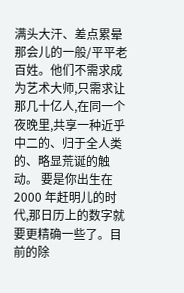满头大汗、差点累晕那会儿的一般/平平老百姓。他们不需求成为艺术大师,只需求让那几十亿人,在同一个夜晚里,共享一种近乎中二的、归于全人类的、略显荒诞的触动。 要是你出生在 2000 年赶明儿的时代,那日历上的数字就要更精确一些了。目前的除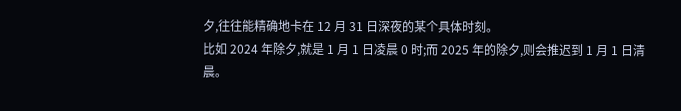夕,往往能精确地卡在 12 月 31 日深夜的某个具体时刻。
比如 2024 年除夕,就是 1 月 1 日凌晨 0 时;而 2025 年的除夕,则会推迟到 1 月 1 日清晨。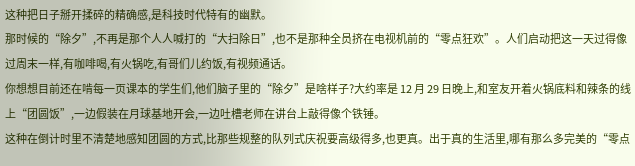这种把日子掰开揉碎的精确感,是科技时代特有的幽默。
那时候的“除夕”,不再是那个人人喊打的“大扫除日”,也不是那种全员挤在电视机前的“零点狂欢”。人们启动把这一天过得像过周末一样,有咖啡喝,有火锅吃,有哥们儿约饭,有视频通话。
你想想目前还在啃每一页课本的学生们,他们脑子里的“除夕”是啥样子?大约率是 12 月 29 日晚上,和室友开着火锅底料和辣条的线上“团圆饭”,一边假装在月球基地开会,一边吐槽老师在讲台上敲得像个铁锤。
这种在倒计时里不清楚地感知团圆的方式,比那些规整的队列式庆祝要高级得多,也更真。出于真的生活里,哪有那么多完美的“零点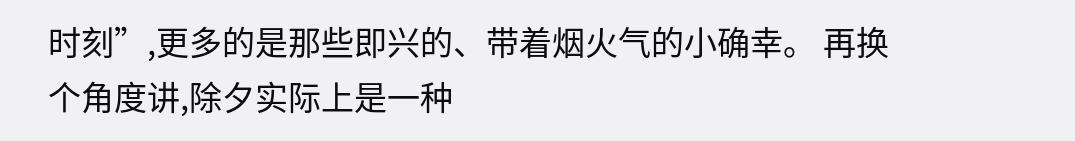时刻”,更多的是那些即兴的、带着烟火气的小确幸。 再换个角度讲,除夕实际上是一种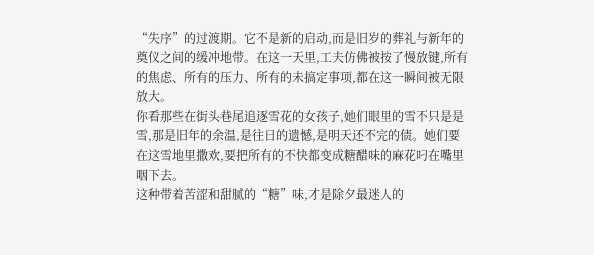“失序”的过渡期。它不是新的启动,而是旧岁的葬礼与新年的奠仪之间的缓冲地带。在这一天里,工夫仿佛被按了慢放键,所有的焦虑、所有的压力、所有的未搞定事项,都在这一瞬间被无限放大。
你看那些在街头巷尾追逐雪花的女孩子,她们眼里的雪不只是是雪,那是旧年的余温,是往日的遗憾,是明天还不完的债。她们要在这雪地里撒欢,要把所有的不快都变成糖醋味的麻花叼在嘴里咽下去。
这种带着苦涩和甜腻的“糖”味,才是除夕最迷人的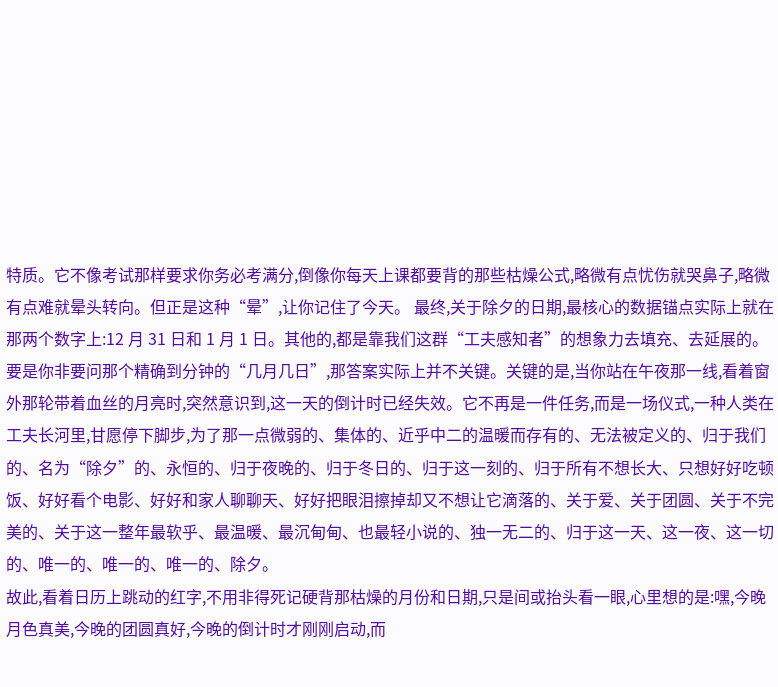特质。它不像考试那样要求你务必考满分,倒像你每天上课都要背的那些枯燥公式,略微有点忧伤就哭鼻子,略微有点难就晕头转向。但正是这种“晕”,让你记住了今天。 最终,关于除夕的日期,最核心的数据锚点实际上就在那两个数字上:12 月 31 日和 1 月 1 日。其他的,都是靠我们这群“工夫感知者”的想象力去填充、去延展的。
要是你非要问那个精确到分钟的“几月几日”,那答案实际上并不关键。关键的是,当你站在午夜那一线,看着窗外那轮带着血丝的月亮时,突然意识到,这一天的倒计时已经失效。它不再是一件任务,而是一场仪式,一种人类在工夫长河里,甘愿停下脚步,为了那一点微弱的、集体的、近乎中二的温暖而存有的、无法被定义的、归于我们的、名为“除夕”的、永恒的、归于夜晚的、归于冬日的、归于这一刻的、归于所有不想长大、只想好好吃顿饭、好好看个电影、好好和家人聊聊天、好好把眼泪擦掉却又不想让它滴落的、关于爱、关于团圆、关于不完美的、关于这一整年最软乎、最温暖、最沉甸甸、也最轻小说的、独一无二的、归于这一天、这一夜、这一切的、唯一的、唯一的、唯一的、除夕。
故此,看着日历上跳动的红字,不用非得死记硬背那枯燥的月份和日期,只是间或抬头看一眼,心里想的是:嘿,今晚月色真美,今晚的团圆真好,今晚的倒计时才刚刚启动,而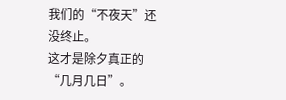我们的“不夜天”还没终止。
这才是除夕真正的“几月几日”。